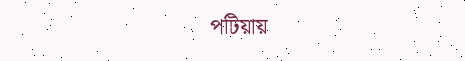পটিয়ায়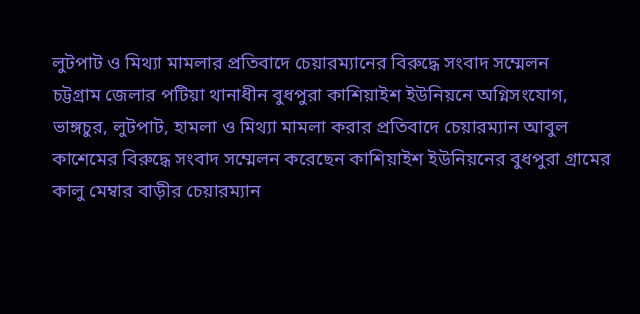লুটপাট ও মিথ্যা মামলার প্রতিবাদে চেয়ারম্যানের বিরুদ্ধে সংবাদ সম্মেলন
চট্টগ্রাম জেলার পটিয়া থানাধীন বুধপুরা কাশিয়াইশ ইউনিয়নে অগ্নিসংযোগ, ভাঙ্গচুর, লুটপাট, হামলা ও মিথ্যা মামলা করার প্রতিবাদে চেয়ারম্যান আবুল কাশেমের বিরুদ্ধে সংবাদ সম্মেলন করেছেন কাশিয়াইশ ইউনিয়নের বুধপুরা গ্রামের কালু মেম্বার বাড়ীর চেয়ারম্যান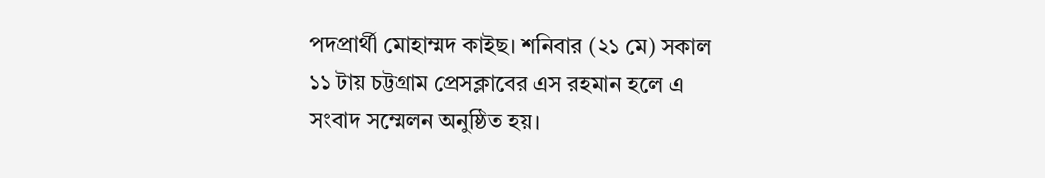পদপ্রার্থী মোহাম্মদ কাইছ। শনিবার (২১ মে) সকাল ১১ টায় চট্টগ্রাম প্রেসক্লাবের এস রহমান হলে এ সংবাদ সম্মেলন অনুষ্ঠিত হয়।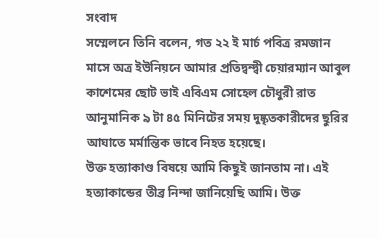সংবাদ
সম্মেলনে তিনি বলেন, গত ২২ ই মার্চ পবিত্র রমজান মাসে অত্র ইউনিয়নে আমার প্রতিদ্বন্দ্বী চেয়ারম্যান আবুল কাশেমের ছোট ভাই এবিএম সোহেল চৌধুরী রাত আনুমানিক ৯ টা ৪৫ মিনিটের সময় দুষ্কৃতকারীদের ছুরির আঘাতে মর্মান্তিক ভাবে নিহত হয়েছে।
উক্ত হত্যাকাণ্ড বিষয়ে আমি কিছুই জানতাম না। এই হত্যাকান্ডের তীব্র নিন্দা জানিয়েছি আমি। উক্ত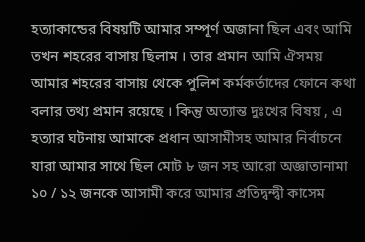হত্যাকান্ডের বিষয়টি আমার সম্পূর্ণ অজানা ছিল এবং আমি তখন শহরের বাসায় ছিলাম । তার প্রমান আমি ঐসময় আমার শহরের বাসায় থেকে পুলিশ কর্মকর্তাদের ফোনে কথা বলার তথ্য প্রমান রয়েছে । কিন্তু অত্যান্ত দুঃখের বিষয় , এ হত্যার ঘটনায় আমাকে প্রধান আসামীসহ আমার নির্বাচনে যারা আমার সাথে ছিল মোট ৮ জন সহ আরো অজ্ঞাতানামা ১০ / ১২ জনকে আসামী করে আমার প্রতিদ্বন্দ্বী কাসেম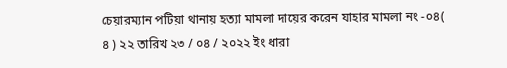চেয়ারম্যান পটিয়া থানায় হত্যা মামলা দায়ের করেন যাহার মামলা নং -০৪( ৪ ) ২২ তারিখ ২৩ / ০৪ / ২০২২ ইং ধারা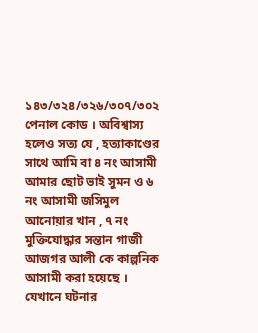১৪৩/৩২৪/৩২৬/৩০৭/৩০২ পেনাল কোড । অবিশ্বাস্য হলেও সত্য যে , হত্যাকাণ্ডের সাথে আমি বা ৪ নং আসামী আমার ছোট ভাই সুমন ও ৬ নং আসামী জসিমুল আনোয়ার খান , ৭ নং মুক্তিযোদ্ধার সন্তান গাজী আজগর আলী কে কাল্পনিক আসামী করা হয়েছে । যেখানে ঘটনার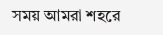সময় আমরা শহরে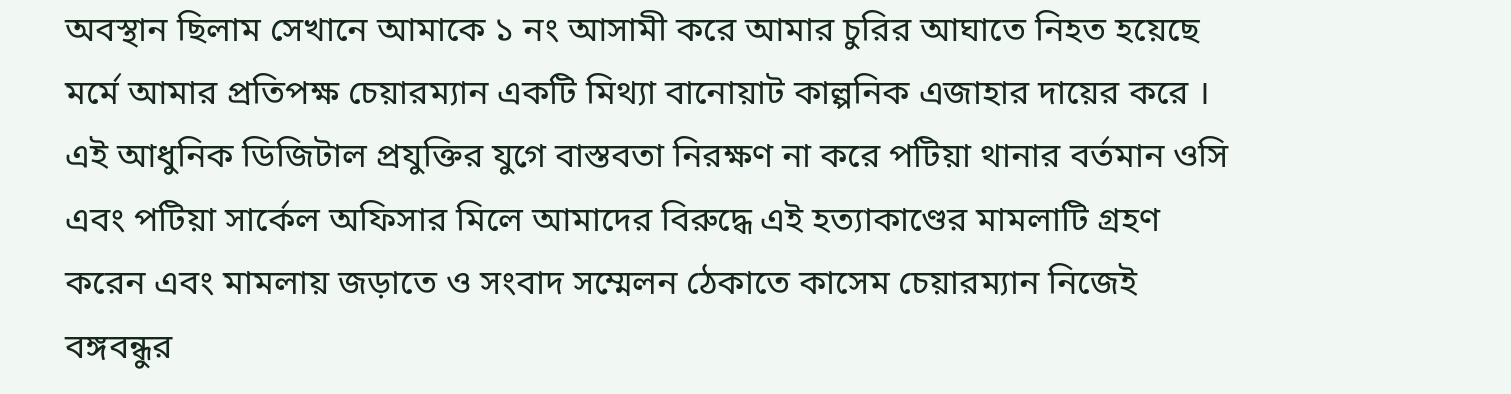অবস্থান ছিলাম সেখানে আমাকে ১ নং আসামী করে আমার চুরির আঘাতে নিহত হয়েছে মর্মে আমার প্রতিপক্ষ চেয়ারম্যান একটি মিথ্যা বানোয়াট কাল্পনিক এজাহার দায়ের করে । এই আধুনিক ডিজিটাল প্রযুক্তির যুগে বাস্তবতা নিরক্ষণ না করে পটিয়া থানার বর্তমান ওসি এবং পটিয়া সার্কেল অফিসার মিলে আমাদের বিরুদ্ধে এই হত্যাকাণ্ডের মামলাটি গ্রহণ করেন এবং মামলায় জড়াতে ও সংবাদ সম্মেলন ঠেকাতে কাসেম চেয়ারম্যান নিজেই বঙ্গবন্ধুর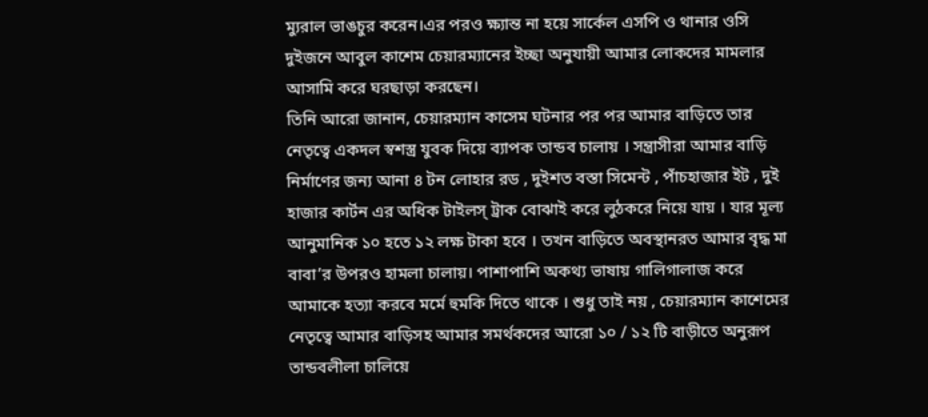ম্যুরাল ভাঙচুর করেন।এর পরও ক্ষ্যান্ত না হয়ে সার্কেল এসপি ও থানার ওসি দুইজনে আবুল কাশেম চেয়ারম্যানের ইচ্ছা অনুযায়ী আমার লোকদের মামলার আসামি করে ঘরছাড়া করছেন।
তিনি আরো জানান, চেয়ারম্যান কাসেম ঘটনার পর পর আমার বাড়িতে তার নেতৃত্বে একদল স্বশস্ত্র যুবক দিয়ে ব্যাপক তান্ডব চালায় । সন্ত্রাসীরা আমার বাড়ি নির্মাণের জন্য আনা ৪ টন লোহার রড , দুইশত বস্তা সিমেন্ট , পাঁচহাজার ইট , দুই হাজার কার্টন এর অধিক টাইলস্ ট্রাক বোঝাই করে লুঠকরে নিয়ে যায় । যার মূল্য আনুমানিক ১০ হতে ১২ লক্ষ টাকা হবে । তখন বাড়িতে অবস্থানরত আমার বৃদ্ধ মা বাবা’র উপরও হামলা চালায়। পাশাপাশি অকথ্য ভাষায় গালিগালাজ করে আমাকে হত্যা করবে মর্মে হুমকি দিতে থাকে । শুধু তাই নয় , চেয়ারম্যান কাশেমের নেতৃত্বে আমার বাড়িসহ আমার সমর্থকদের আরো ১০ / ১২ টি বাড়ীতে অনুরূপ তান্ডবলীলা চালিয়ে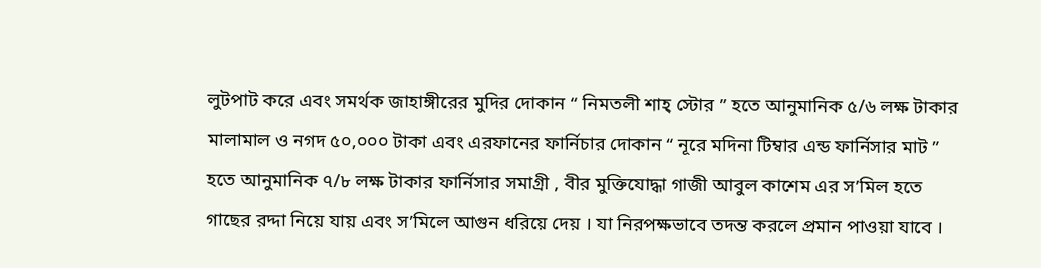লুটপাট করে এবং সমর্থক জাহাঙ্গীরের মুদির দোকান “ নিমতলী শাহ্ স্টোর ” হতে আনুমানিক ৫/৬ লক্ষ টাকার মালামাল ও নগদ ৫০,০০০ টাকা এবং এরফানের ফার্নিচার দোকান “ নূরে মদিনা টিম্বার এন্ড ফার্নিসার মাট ” হতে আনুমানিক ৭/৮ লক্ষ টাকার ফার্নিসার সমাগ্রী , বীর মুক্তিযোদ্ধা গাজী আবুল কাশেম এর স’মিল হতে গাছের রদ্দা নিয়ে যায় এবং স’মিলে আগুন ধরিয়ে দেয় । যা নিরপক্ষভাবে তদন্ত করলে প্রমান পাওয়া যাবে ।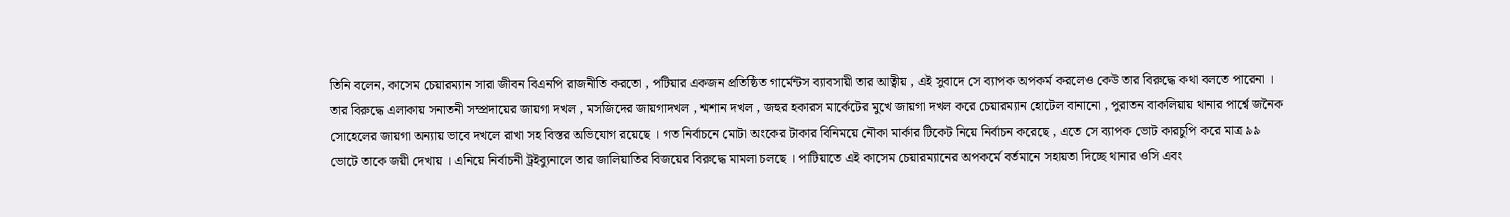তিনি বলেন, কাসেম চেয়ারম্যান সারা জীবন বিএনপি রাজনীতি করতো , পটিয়ার একজন প্রতিষ্ঠিত গার্মেন্টস ব্যাবসায়ী তার আত্বীয় , এই সুবাদে সে ব্যাপক অপকর্ম করলেও কেউ তার বিরুদ্ধে কথা বলতে পারেনা । তার বিরুদ্ধে এলাকায় সনাতনী সম্প্রদায়ের জায়গা দখল , মসজিদের জায়গাদখল , শ্মশান দখল , জহুর হকারস মার্কেটের মুখে জায়গা দখল করে চেয়ারম্যান হোটেল বানানো , পুরাতন বাকলিয়ায় থানার পার্শ্বে জনৈক সোহেলের জায়গা অন্যায় ভাবে দখলে রাখা সহ বিস্তর অভিযোগ রয়েছে । গত নির্বাচনে মোটা অংকের টাকার বিনিময়ে নৌকা মার্কার টিকেট নিয়ে নির্বাচন করেছে , এতে সে ব্যাপক ভোট কারচুপি করে মাত্র ৯৯ ভোটে তাকে জয়ী দেখায় । এনিয়ে নির্বাচনী ট্রইব্যুনালে তার জালিয়াতির বিজয়ের বিরুদ্ধে মামলা চলছে । পাটিয়াতে এই কাসেম চেয়ারম্যানের অপকর্মে বর্তমানে সহায়তা দিচ্ছে থানার ওসি এবং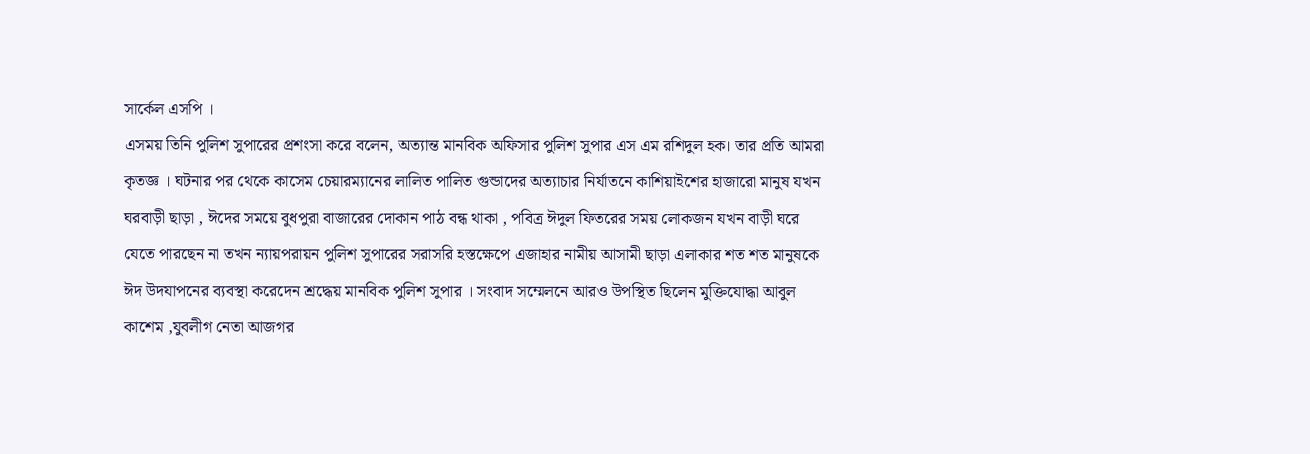সার্কেল এসপি ।
এসময় তিনি পুলিশ সুপারের প্রশংসা করে বলেন, অত্যান্ত মানবিক অফিসার পুলিশ সুপার এস এম রশিদুল হক। তার প্রতি আমরা কৃতজ্ঞ । ঘটনার পর থেকে কাসেম চেয়ারম্যানের লালিত পালিত গুন্ডাদের অত্যাচার নির্যাতনে কাশিয়াইশের হাজারো মানুষ যখন ঘরবাড়ী ছাড়া , ঈদের সময়ে বুধপুরা বাজারের দোকান পাঠ বন্ধ থাকা , পবিত্র ঈদুল ফিতরের সময় লোকজন যখন বাড়ী ঘরে যেতে পারছেন না তখন ন্যায়পরায়ন পুলিশ সুপারের সরাসরি হস্তক্ষেপে এজাহার নামীয় আসামী ছাড়া এলাকার শত শত মানুষকে ঈদ উদযাপনের ব্যবস্থা করেদেন শ্রদ্ধেয় মানবিক পুলিশ সুপার । সংবাদ সম্মেলনে আরও উপস্থিত ছিলেন মুক্তিযোদ্ধা আবুল কাশেম ,যুবলীগ নেতা আজগর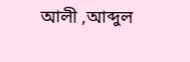আলী ,আব্দুল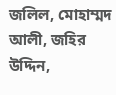জলিল, মোহাম্মদ আলী, জহির উদ্দিন,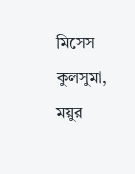মিসেস কুলসুমা, ময়ুর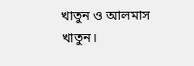খাতুন ও আলমাস খাতুন।